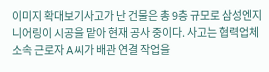이미지 확대보기사고가 난 건물은 총 9층 규모로 삼성엔지니어링이 시공을 맡아 현재 공사 중이다. 사고는 협력업체 소속 근로자 A씨가 배관 연결 작업을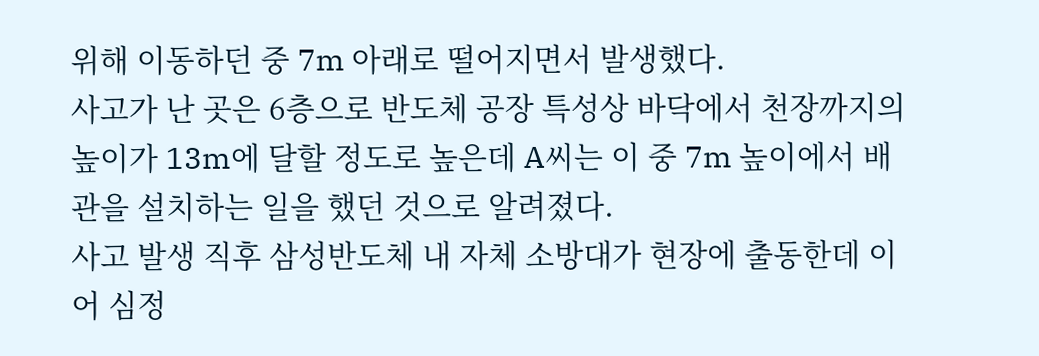위해 이동하던 중 7m 아래로 떨어지면서 발생했다.
사고가 난 곳은 6층으로 반도체 공장 특성상 바닥에서 천장까지의 높이가 13m에 달할 정도로 높은데 A씨는 이 중 7m 높이에서 배관을 설치하는 일을 했던 것으로 알려졌다.
사고 발생 직후 삼성반도체 내 자체 소방대가 현장에 출동한데 이어 심정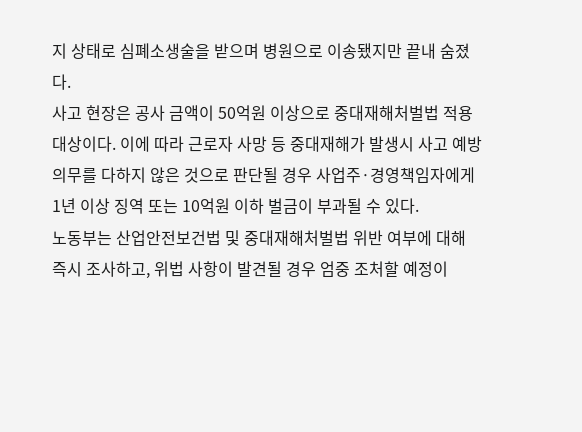지 상태로 심폐소생술을 받으며 병원으로 이송됐지만 끝내 숨졌다.
사고 현장은 공사 금액이 50억원 이상으로 중대재해처벌법 적용 대상이다. 이에 따라 근로자 사망 등 중대재해가 발생시 사고 예방 의무를 다하지 않은 것으로 판단될 경우 사업주·경영책임자에게 1년 이상 징역 또는 10억원 이하 벌금이 부과될 수 있다.
노동부는 산업안전보건법 및 중대재해처벌법 위반 여부에 대해 즉시 조사하고, 위법 사항이 발견될 경우 엄중 조처할 예정이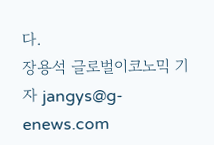다.
장용석 글로벌이코노믹 기자 jangys@g-enews.com